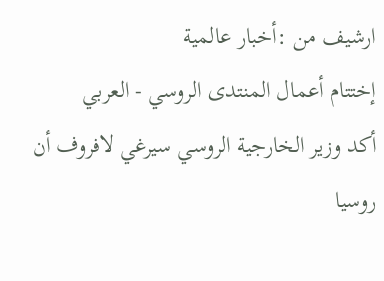ارشيف من :أخبار عالمية
إختتام أعمال المنتدى الروسي - العربي
أكد وزير الخارجية الروسي سيرغي لافروف أن روسيا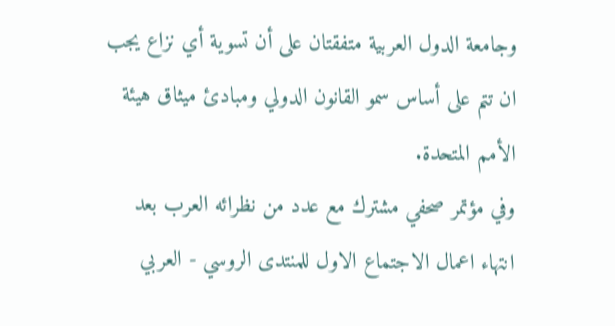وجامعة الدول العربية متفقتان على أن تسوية أي نزاع يجب ان تتم على أساس سمو القانون الدولي ومبادئ ميثاق هيئة الأمم المتحدة.
وفي مؤتمر صحفي مشترك مع عدد من نظرائه العرب بعد انتهاء اعمال الاجتماع الاول للمنتدى الروسي - العربي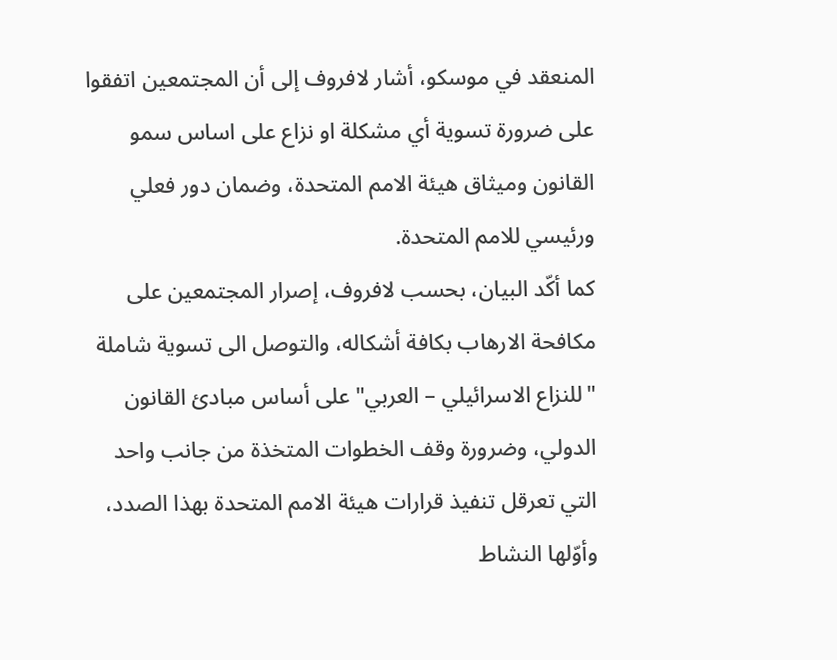المنعقد في موسكو، أشار لافروف إلى أن المجتمعين اتفقوا على ضرورة تسوية أي مشكلة او نزاع على اساس سمو القانون وميثاق هيئة الامم المتحدة، وضمان دور فعلي ورئيسي للامم المتحدة.
كما أكّد البيان، بحسب لافروف، إصرار المجتمعين على مكافحة الارهاب بكافة أشكاله، والتوصل الى تسوية شاملة "للنزاع الاسرائيلي – العربي" على أساس مبادئ القانون الدولي، وضرورة وقف الخطوات المتخذة من جانب واحد التي تعرقل تنفيذ قرارات هيئة الامم المتحدة بهذا الصدد، وأوّلها النشاط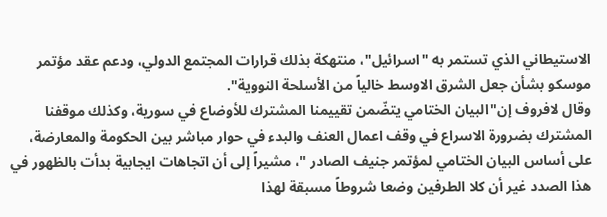الاستيطاني الذي تستمر به "اسرائيل"، منتهكة بذلك قرارات المجتمع الدولي، ودعم عقد مؤتمر موسكو بشأن جعل الشرق الاوسط خالياً من الأسلحة النووية".
وقال لافروف إن"البيان الختامي يتضّمن تقييمنا المشترك للأوضاع في سورية، وكذلك موقفنا المشترك بضرورة الاسراع في وقف اعمال العنف والبدء في حوار مباشر بين الحكومة والمعارضة، على أساس البيان الختامي لمؤتمر جنيف الصادر "، مشيراً إلى أن اتجاهات ايجابية بدأت بالظهور في هذا الصدد غير أن كلا الطرفين وضعا شروطاً مسبقة لهذا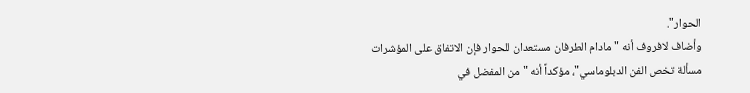الحوار".
وأضاف لافروف أنه "مادام الطرفان مستعدان للحوار فإن الاتفاق على المؤشرات مسألة تخص الفن الدبلوماسي"، مؤكداً أنه "من المفضل في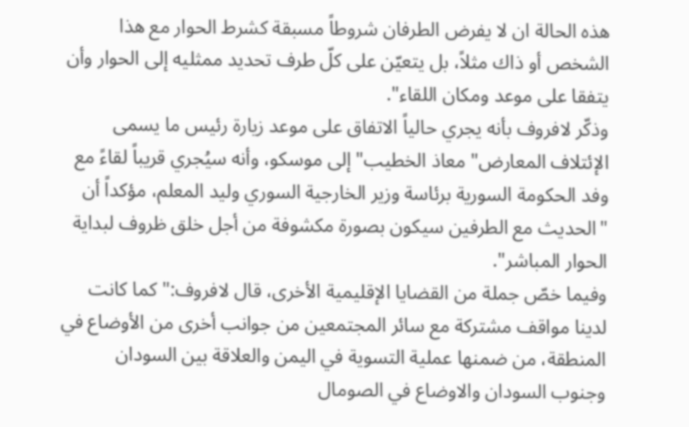هذه الحالة ان لا يفرض الطرفان شروطاً مسبقة كشرط الحوار مع هذا الشخص أو ذاك مثلاً، بل يتعيّن على كلّ طرف تحديد ممثليه إلى الحوار وأن يتفقا على موعد ومكان اللقاء".
وذكّر لافروف بأنه يجري حالياً الاتفاق على موعد زيارة رئيس ما يسمى الإئتلاف المعارض" معاذ الخطيب" إلى موسكو، وأنه سيُجري قريباً لقاءً مع وفد الحكومة السورية برئاسة وزير الخارجية السوري وليد المعلم، مؤكداً أن "الحديث مع الطرفين سيكون بصورة مكشوفة من أجل خلق ظروف لبداية الحوار المباشر".
وفيما خصّ جملة من القضايا الإقليمية الأخرى، قال لافروف:"كما كانت لدينا مواقف مشتركة مع سائر المجتمعين من جوانب أخرى من الأوضاع في المنطقة، من ضمنها عملية التسوية في اليمن والعلاقة بين السودان وجنوب السودان والاوضاع في الصومال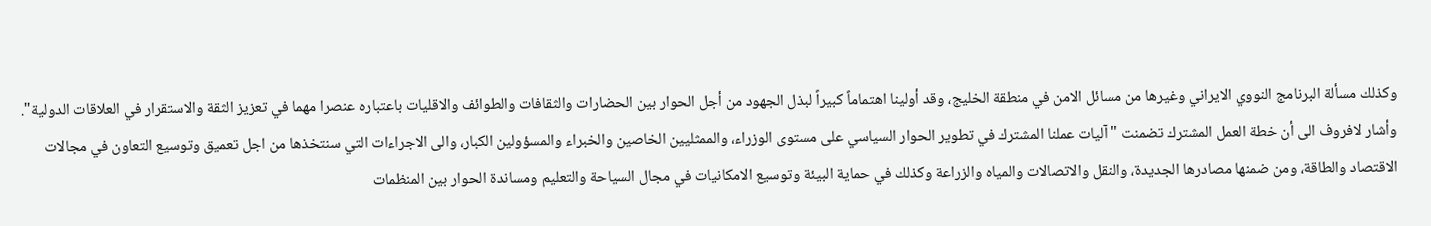وكذلك مسألة البرنامج النووي الايراني وغيرها من مسائل الامن في منطقة الخليج، وقد أولينا اهتماماً كبيراً لبذل الجهود من أجل الحوار بين الحضارات والثقافات والطوائف والاقليات باعتباره عنصرا مهما في تعزيز الثقة والاستقرار في العلاقات الدولية".
وأشار لافروف الى أن خطة العمل المشترك تضمنت "آليات عملنا المشترك في تطوير الحوار السياسي على مستوى الوزراء، والممثليين الخاصين والخبراء والمسؤولين الكبار، والى الاجراءات التي سنتخذها من اجل تعميق وتوسيع التعاون في مجالات الاقتصاد والطاقة، ومن ضمنها مصادرها الجديدة، والنقل والاتصالات والمياه والزراعة وكذلك في حماية البيئة وتوسيع الامكانيات في مجال السياحة والتعليم ومساندة الحوار بين المنظمات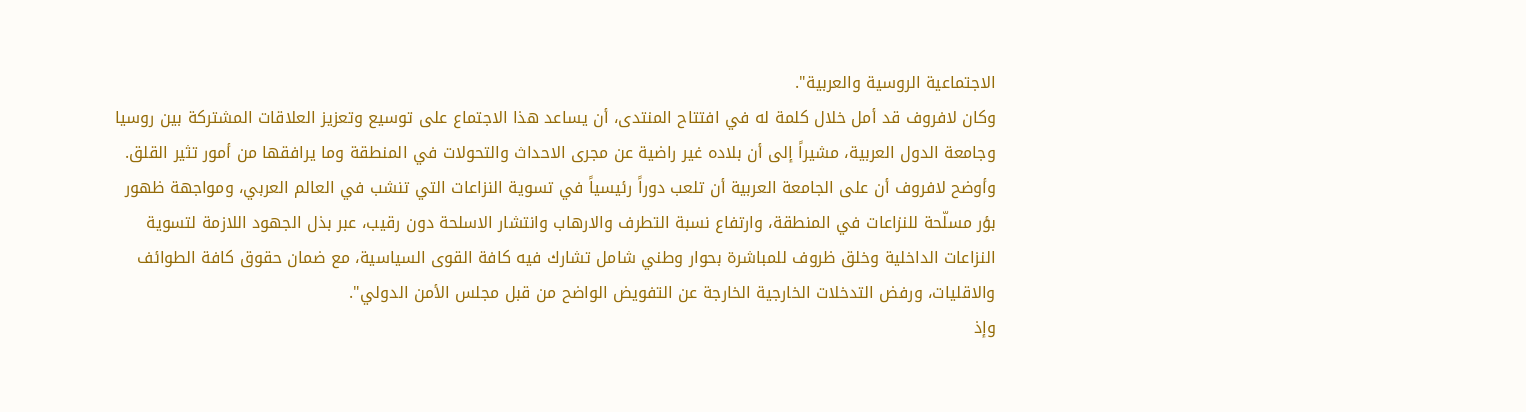الاجتماعية الروسية والعربية".
وكان لافروف قد أمل خلال كلمة له في افتتاح المنتدى، أن يساعد هذا الاجتماع على توسيع وتعزيز العلاقات المشتركة بين روسيا وجامعة الدول العربية، مشيراً إلى أن بلاده غير راضية عن مجرى الاحداث والتحولات في المنطقة وما يرافقها من أمور تثير القلق.
وأوضح لافروف أن على الجامعة العربية أن تلعب دوراً رئيسياً في تسوية النزاعات التي تنشب في العالم العربي، ومواجهة ظهور بؤر مسلّحة للنزاعات في المنطقة، وارتفاع نسبة التطرف والارهاب وانتشار الاسلحة دون رقيب، عبر بذل الجهود اللازمة لتسوية النزاعات الداخلية وخلق ظروف للمباشرة بحوار وطني شامل تشارك فيه كافة القوى السياسية، مع ضمان حقوق كافة الطوائف والاقليات، ورفض التدخلات الخارجية الخارجة عن التفويض الواضح من قبل مجلس الأمن الدولي".
وإذ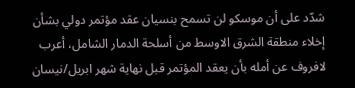شدّد على أن موسكو لن تسمح بنسيان عقد مؤتمر دولي بشأن إخلاء منطقة الشرق الاوسط من أسلحة الدمار الشامل، أعرب لافروف عن أمله بأن يعقد المؤتمر قبل نهاية شهر ابريل/نيسان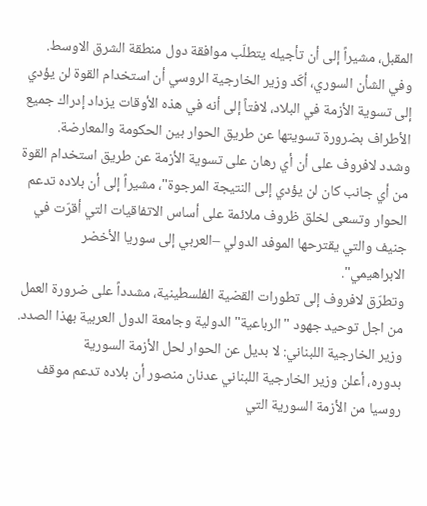المقبل، مشيراً إلى أن تأجيله يتطلّب موافقة دول منطقة الشرق الاوسط.
وفي الشأن السوري، أكّد وزير الخارجية الروسي أن استخدام القوة لن يؤدي إلى تسوية الأزمة في البلاد، لافتاً إلى أنه في هذه الأوقات يزداد إدراك جميع الأطراف بضرورة تسويتها عن طريق الحوار بين الحكومة والمعارضة.
وشدد لافروف على أن أي رهان على تسوية الأزمة عن طريق استخدام القوة من أي جانب كان لن يؤدي إلى النتيجة المرجوة"، مشيراً إلى أن بلاده تدعم الحوار وتسعى لخلق ظروف ملائمة على أساس الاتفاقيات التي أقرّت في جنيف والتي يقترحها الموفد الدولي –العربي إلى سوريا الأخضر الابراهيمي".
وتطرّق لافروف إلى تطورات القضية الفلسطينية، مشدداً على ضرورة العمل من اجل توحيد جهود "الرباعية" الدولية وجامعة الدول العربية بهذا الصدد.
وزير الخارجية اللبناني: لا بديل عن الحوار لحل الأزمة السورية
بدوره، أعلن وزير الخارجية اللبناني عدنان منصور أن بلاده تدعم موقف روسيا من الأزمة السورية التي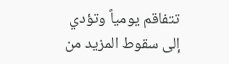تتفاقم يومياً وتؤدي إلى سقوط المزيد من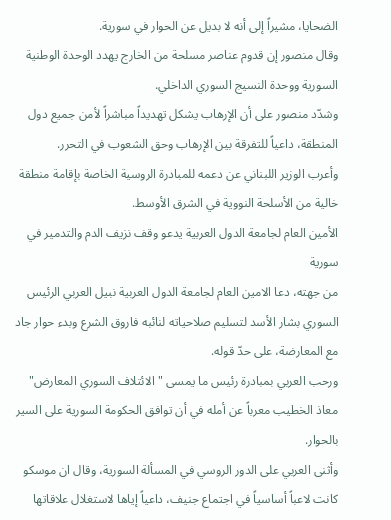الضحايا، مشيراً إلى أنه لا بديل عن الحوار في سورية.
وقال منصور إن قدوم عناصر مسلحة من الخارج يهدد الوحدة الوطنية السورية ووحدة النسيج السوري الداخلي.
وشدّد منصور على أن الإرهاب يشكل تهديداً مباشراً لأمن جميع دول المنطقة، داعياً للتفرقة بين الإرهاب وحق الشعوب في التحرر.
وأعرب الوزير اللبناني عن دعمه للمبادرة الروسية الخاصة بإقامة منطقة خالية من الأسلحة النووية في الشرق الأوسط.
الأمين العام لجامعة الدول العربية يدعو وقف نزيف الدم والتدمير في سورية
من جهته، دعا الامين العام لجامعة الدول العربية نبيل العربي الرئيس السوري بشار الأسد لتسليم صلاحياته لنائبه فاروق الشرع وبدء حوار جاد مع المعارضة، على حدّ قوله.
ورحب العربي بمبادرة رئيس ما يمسى "الائتلاف السوري المعارض" معاذ الخطيب معرباً عن أمله في أن توافق الحكومة السورية على السير بالحوار.
وأثنى العربي على الدور الروسي في المسألة السورية، وقال ان موسكو كانت لاعباً أساسياً في اجتماع جنيف، داعياً إياها لاستغلال علاقاتها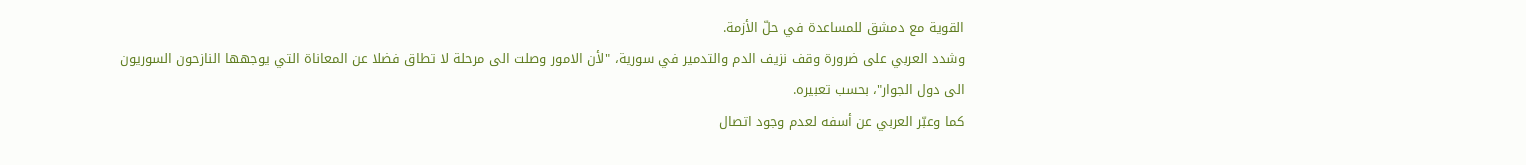القوية مع دمشق للمساعدة في حلّ الأزمة.
وشدد العربي على ضرورة وقف نزيف الدم والتدمير في سورية، "لأن الامور وصلت الى مرحلة لا تطاق فضلا عن المعاناة التي يوجهها النازحون السوريون الى دول الجوار"، بحسب تعبيره.
كما وعبّر العربي عن أسفه لعدم وجود اتصال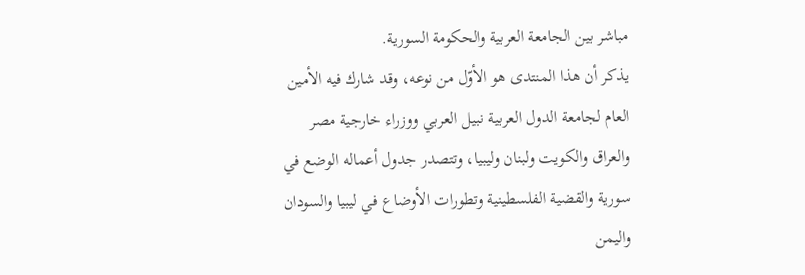مباشر بين الجامعة العربية والحكومة السورية.
يذكر أن هذا المنتدى هو الأوّل من نوعه، وقد شارك فيه الأمين العام لجامعة الدول العربية نبيل العربي ووزراء خارجية مصر والعراق والكويت ولبنان وليبيا، وتتصدر جدول أعماله الوضع في سورية والقضية الفلسطينية وتطورات الأوضاع في ليبيا والسودان واليمن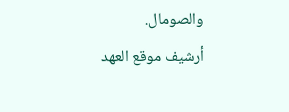والصومال.
أرشيف موقع العهد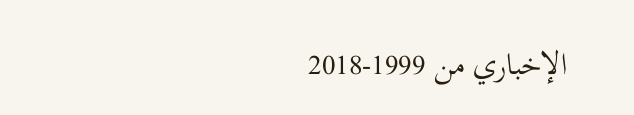الإخباري من 1999-2018